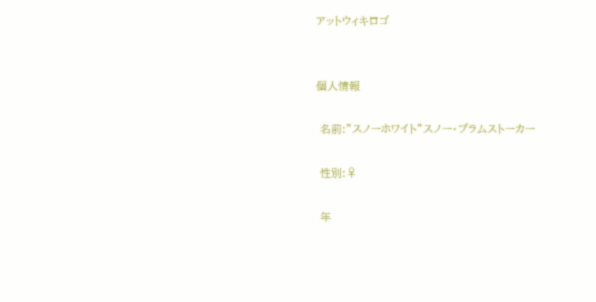アットウィキロゴ


個人情報

 名前:”スノーホワイト”スノー・ブラムストーカー

 性別:♀

 年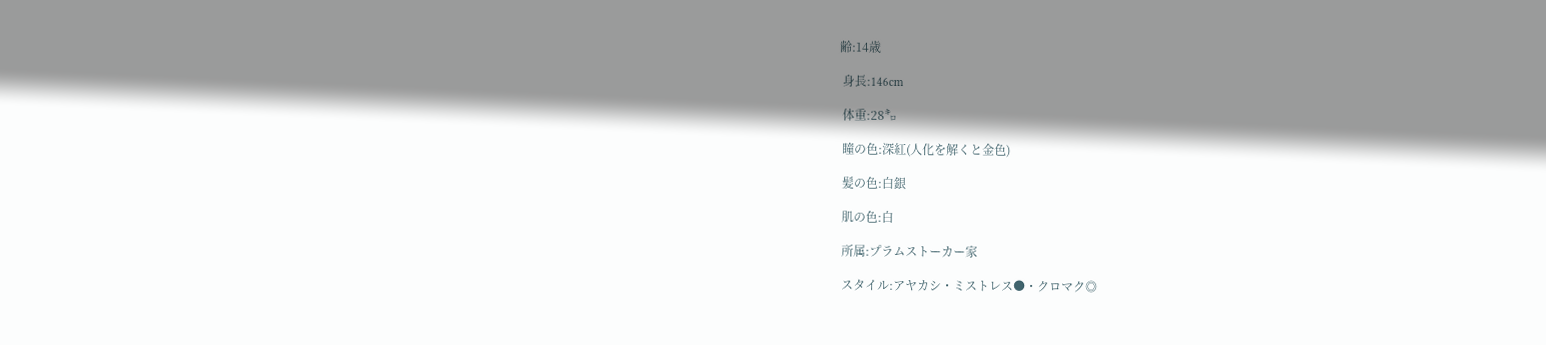齢:14歳

 身長:146cm

 体重:28㌔

 瞳の色:深紅(人化を解くと金色)

 髪の色:白銀

 肌の色:白

 所属:プラムストーカー家

 スタイル:アヤカシ・ミストレス●・クロマク◎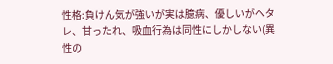性格:負けん気が強いが実は臆病、優しいがヘタレ、甘ったれ、吸血行為は同性にしかしない(異性の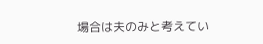場合は夫のみと考えてい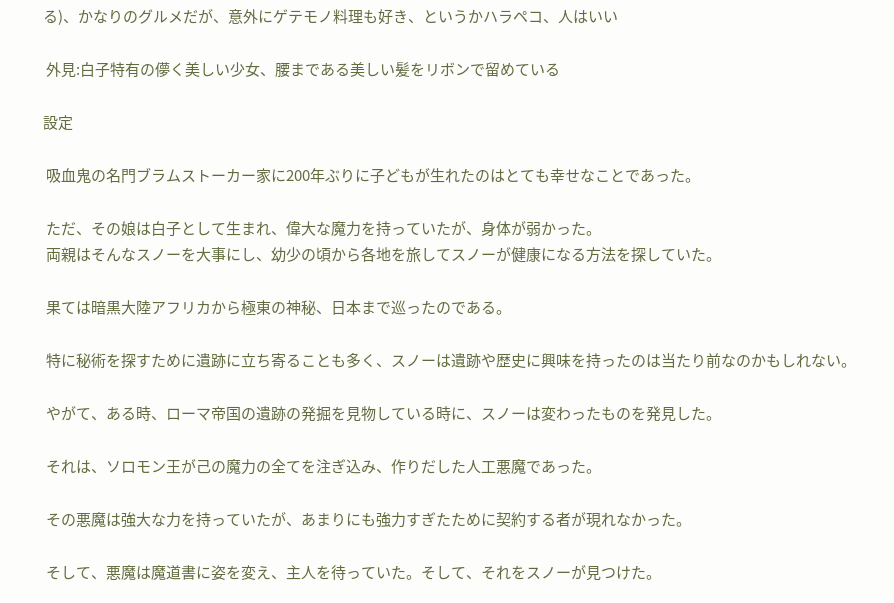る)、かなりのグルメだが、意外にゲテモノ料理も好き、というかハラペコ、人はいい

 外見:白子特有の儚く美しい少女、腰まである美しい髪をリボンで留めている

設定

 吸血鬼の名門ブラムストーカー家に200年ぶりに子どもが生れたのはとても幸せなことであった。

 ただ、その娘は白子として生まれ、偉大な魔力を持っていたが、身体が弱かった。
 両親はそんなスノーを大事にし、幼少の頃から各地を旅してスノーが健康になる方法を探していた。

 果ては暗黒大陸アフリカから極東の神秘、日本まで巡ったのである。

 特に秘術を探すために遺跡に立ち寄ることも多く、スノーは遺跡や歴史に興味を持ったのは当たり前なのかもしれない。

 やがて、ある時、ローマ帝国の遺跡の発掘を見物している時に、スノーは変わったものを発見した。

 それは、ソロモン王が己の魔力の全てを注ぎ込み、作りだした人工悪魔であった。

 その悪魔は強大な力を持っていたが、あまりにも強力すぎたために契約する者が現れなかった。

 そして、悪魔は魔道書に姿を変え、主人を待っていた。そして、それをスノーが見つけた。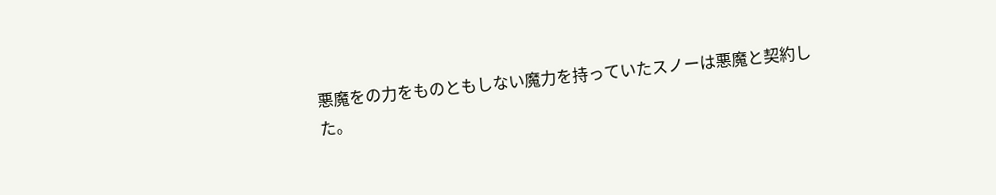悪魔をの力をものともしない魔力を持っていたスノーは悪魔と契約した。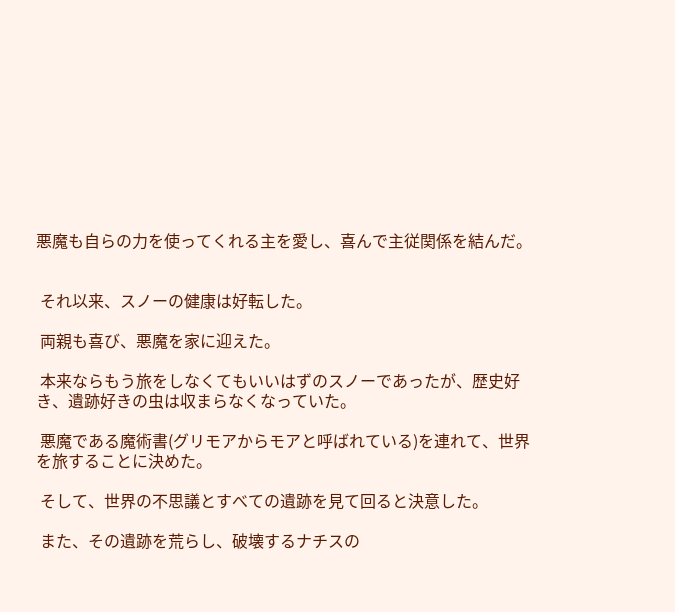悪魔も自らの力を使ってくれる主を愛し、喜んで主従関係を結んだ。


 それ以来、スノーの健康は好転した。

 両親も喜び、悪魔を家に迎えた。

 本来ならもう旅をしなくてもいいはずのスノーであったが、歴史好き、遺跡好きの虫は収まらなくなっていた。

 悪魔である魔術書(グリモアからモアと呼ばれている)を連れて、世界を旅することに決めた。

 そして、世界の不思議とすべての遺跡を見て回ると決意した。

 また、その遺跡を荒らし、破壊するナチスの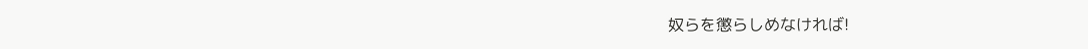奴らを懲らしめなければ!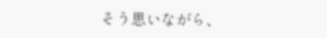そう思いながら、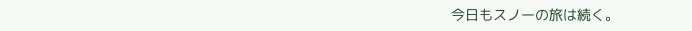今日もスノーの旅は続く。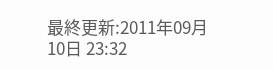最終更新:2011年09月10日 23:32